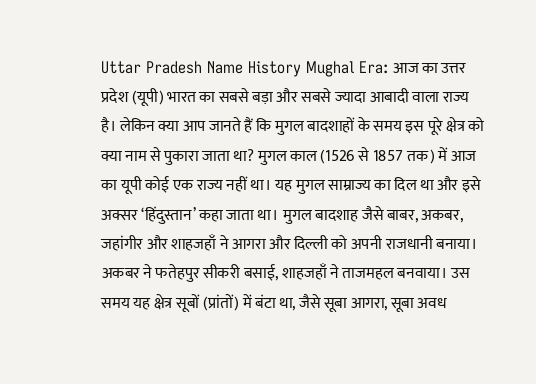Uttar Pradesh Name History Mughal Era: आज का उत्तर प्रदेश (यूपी) भारत का सबसे बड़ा और सबसे ज्यादा आबादी वाला राज्य है। लेकिन क्या आप जानते हैं कि मुगल बादशाहों के समय इस पूरे क्षेत्र को क्या नाम से पुकारा जाता था? मुगल काल (1526 से 1857 तक) में आज का यूपी कोई एक राज्य नहीं था। यह मुगल साम्राज्य का दिल था और इसे अक्सर ‘हिंदुस्तान’ कहा जाता था। मुगल बादशाह जैसे बाबर, अकबर, जहांगीर और शाहजहाँ ने आगरा और दिल्ली को अपनी राजधानी बनाया। अकबर ने फतेहपुर सीकरी बसाई, शाहजहाँ ने ताजमहल बनवाया। उस समय यह क्षेत्र सूबों (प्रांतों) में बंटा था, जैसे सूबा आगरा, सूबा अवध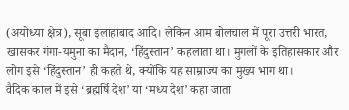(अयोध्या क्षेत्र), सूबा इलाहाबाद आदि। लेकिन आम बोलचाल में पूरा उत्तरी भारत, खासकर गंगा-यमुना का मैदान, ‘हिंदुस्तान’ कहलाता था। मुगलों के इतिहासकार और लोग इसे ‘हिंदुस्तान’ ही कहते थे, क्योंकि यह साम्राज्य का मुख्य भाग था।
वैदिक काल में इसे ‘ब्रह्मर्षि देश’ या ‘मध्य देश’ कहा जाता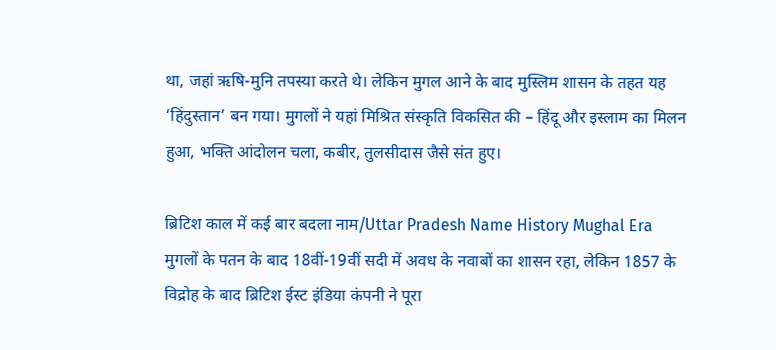था, जहां ऋषि-मुनि तपस्या करते थे। लेकिन मुगल आने के बाद मुस्लिम शासन के तहत यह ‘हिंदुस्तान’ बन गया। मुगलों ने यहां मिश्रित संस्कृति विकसित की – हिंदू और इस्लाम का मिलन हुआ, भक्ति आंदोलन चला, कबीर, तुलसीदास जैसे संत हुए।

ब्रिटिश काल में कई बार बदला नाम/Uttar Pradesh Name History Mughal Era
मुगलों के पतन के बाद 18वीं-19वीं सदी में अवध के नवाबों का शासन रहा, लेकिन 1857 के विद्रोह के बाद ब्रिटिश ईस्ट इंडिया कंपनी ने पूरा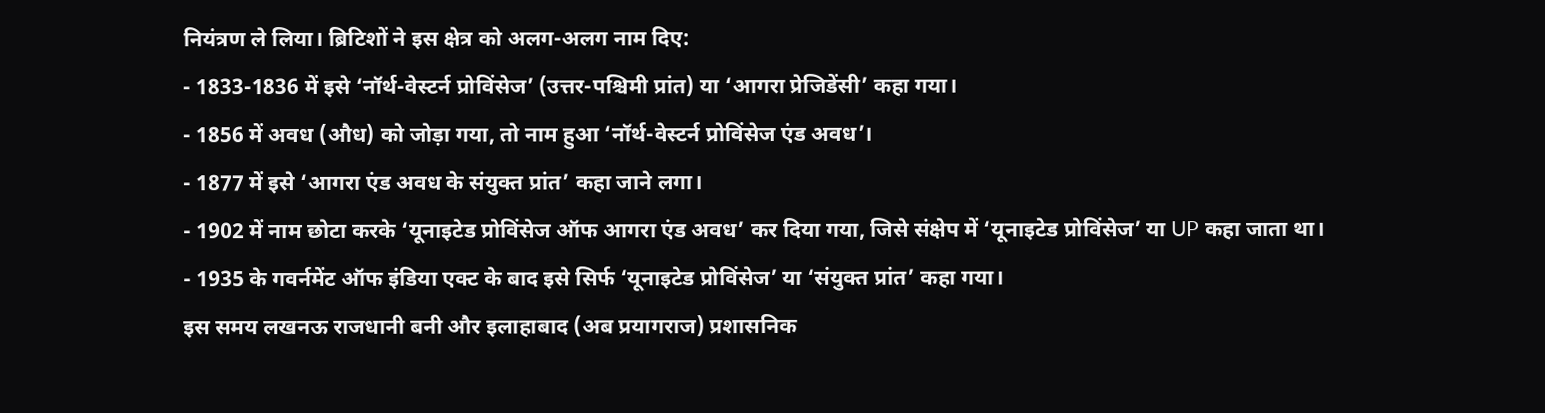नियंत्रण ले लिया। ब्रिटिशों ने इस क्षेत्र को अलग-अलग नाम दिए:
- 1833-1836 में इसे ‘नॉर्थ-वेस्टर्न प्रोविंसेज’ (उत्तर-पश्चिमी प्रांत) या ‘आगरा प्रेजिडेंसी’ कहा गया।
- 1856 में अवध (औध) को जोड़ा गया, तो नाम हुआ ‘नॉर्थ-वेस्टर्न प्रोविंसेज एंड अवध’।
- 1877 में इसे ‘आगरा एंड अवध के संयुक्त प्रांत’ कहा जाने लगा।
- 1902 में नाम छोटा करके ‘यूनाइटेड प्रोविंसेज ऑफ आगरा एंड अवध’ कर दिया गया, जिसे संक्षेप में ‘यूनाइटेड प्रोविंसेज’ या UP कहा जाता था।
- 1935 के गवर्नमेंट ऑफ इंडिया एक्ट के बाद इसे सिर्फ ‘यूनाइटेड प्रोविंसेज’ या ‘संयुक्त प्रांत’ कहा गया।
इस समय लखनऊ राजधानी बनी और इलाहाबाद (अब प्रयागराज) प्रशासनिक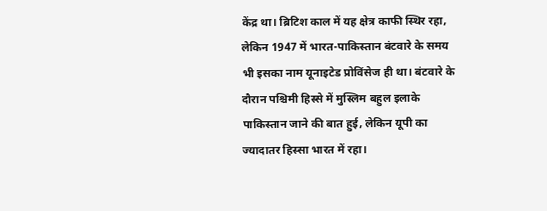केंद्र था। ब्रिटिश काल में यह क्षेत्र काफी स्थिर रहा, लेकिन 1947 में भारत-पाकिस्तान बंटवारे के समय भी इसका नाम यूनाइटेड प्रोविंसेज ही था। बंटवारे के दौरान पश्चिमी हिस्से में मुस्लिम बहुल इलाके पाकिस्तान जाने की बात हुई, लेकिन यूपी का ज्यादातर हिस्सा भारत में रहा।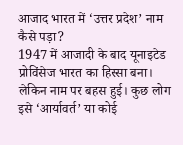आजाद भारत में ‘उत्तर प्रदेश’ नाम कैसे पड़ा?
1947 में आजादी के बाद यूनाइटेड प्रोविंसेज भारत का हिस्सा बना। लेकिन नाम पर बहस हुई। कुछ लोग इसे ‘आर्यावर्त’ या कोई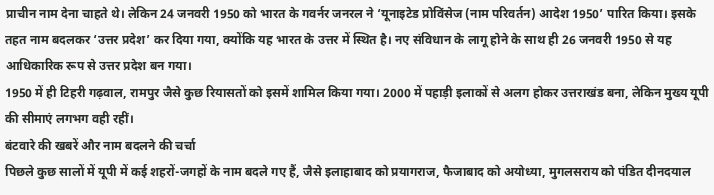प्राचीन नाम देना चाहते थे। लेकिन 24 जनवरी 1950 को भारत के गवर्नर जनरल ने ‘यूनाइटेड प्रोविंसेज (नाम परिवर्तन) आदेश 1950’ पारित किया। इसके तहत नाम बदलकर ‘उत्तर प्रदेश’ कर दिया गया, क्योंकि यह भारत के उत्तर में स्थित है। नए संविधान के लागू होने के साथ ही 26 जनवरी 1950 से यह आधिकारिक रूप से उत्तर प्रदेश बन गया।
1950 में ही टिहरी गढ़वाल, रामपुर जैसे कुछ रियासतों को इसमें शामिल किया गया। 2000 में पहाड़ी इलाकों से अलग होकर उत्तराखंड बना, लेकिन मुख्य यूपी की सीमाएं लगभग वही रहीं।
बंटवारे की खबरें और नाम बदलने की चर्चा
पिछले कुछ सालों में यूपी में कई शहरों-जगहों के नाम बदले गए हैं, जैसे इलाहाबाद को प्रयागराज, फैजाबाद को अयोध्या, मुगलसराय को पंडित दीनदयाल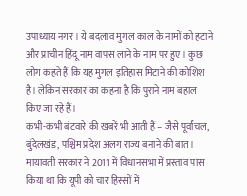उपाध्याय नगर। ये बदलाव मुगल काल के नामों को हटाने और प्राचीन हिंदू नाम वापस लाने के नाम पर हुए। कुछ लोग कहते हैं कि यह मुगल इतिहास मिटाने की कोशिश है। लेकिन सरकार का कहना है कि पुराने नाम बहाल किए जा रहे हैं।
कभी-कभी बंटवारे की खबरें भी आती हैं – जैसे पूर्वांचल, बुंदेलखंड, पश्चिम प्रदेश अलग राज्य बनाने की बात। मायावती सरकार ने 2011 में विधानसभा में प्रस्ताव पास किया था कि यूपी को चार हिस्सों में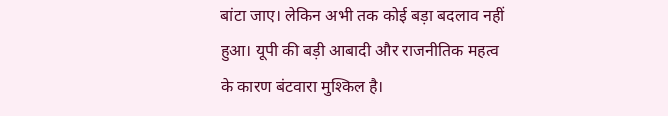बांटा जाए। लेकिन अभी तक कोई बड़ा बदलाव नहीं हुआ। यूपी की बड़ी आबादी और राजनीतिक महत्व के कारण बंटवारा मुश्किल है।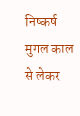निष्कर्ष
मुगल काल से लेकर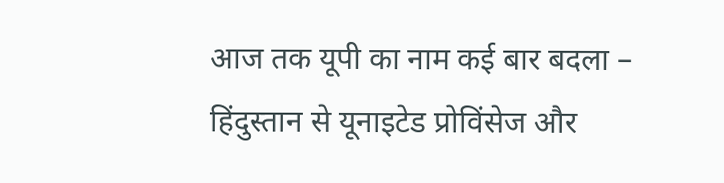आज तक यूपी का नाम कई बार बदला – हिंदुस्तान से यूनाइटेड प्रोविंसेज और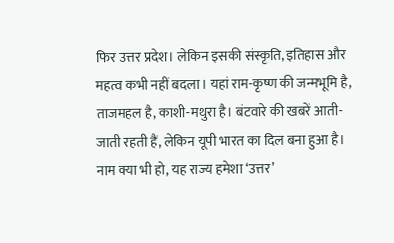फिर उत्तर प्रदेश। लेकिन इसकी संस्कृति, इतिहास और महत्व कभी नहीं बदला। यहां राम-कृष्ण की जन्मभूमि है, ताजमहल है, काशी-मथुरा है। बंटवारे की खबरें आती-जाती रहती हैं, लेकिन यूपी भारत का दिल बना हुआ है। नाम क्या भी हो, यह राज्य हमेशा ‘उत्तर’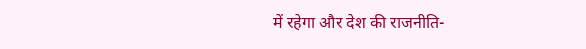में रहेगा और देश की राजनीति-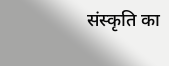संस्कृति का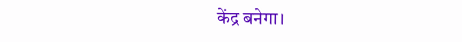केंद्र बनेगा।